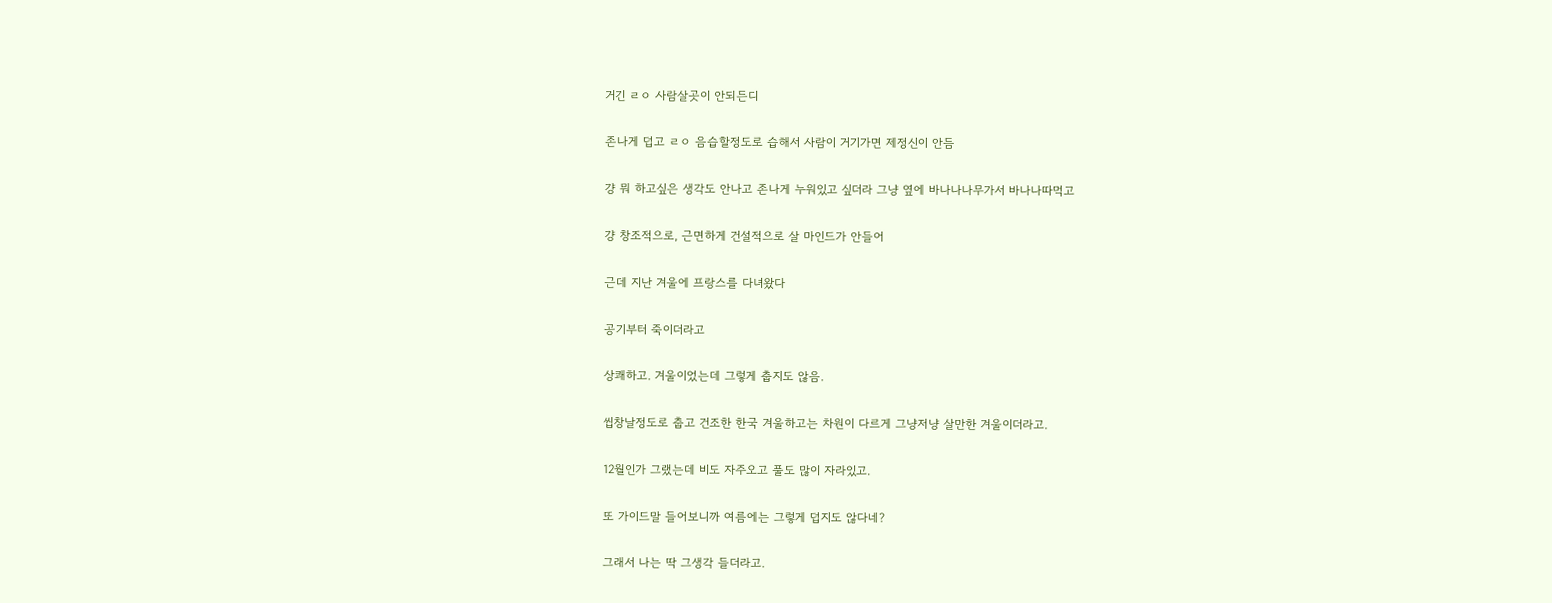거긴 ㄹㅇ 사람살곳이 안되든디

존나게 덥고 ㄹㅇ 음습할정도로 습해서 사람이 거기가면 제정신이 안듬

걍 뭐 하고싶은 생각도 안나고 존나게 누워있고 싶더라 그냥 옆에 바나나나무가서 바나나따먹고

걍 창조적으로, 근면하게 건설적으로 살 마인드가 안들어

근데 지난 겨울에 프랑스를 다녀왔다

공기부터 죽이더라고

상쾌하고. 겨울이었는데 그렇게 춥지도 않음.

씹창날정도로 춥고 건조한 한국 겨울하고는 차원이 다르게 그냥저냥 살만한 겨울이더라고.

12월인가 그랬는데 비도 자주오고 풀도 많이 자라있고.

또 가이드말 들어보니까 여름에는 그렇게 덥지도 않다네?

그래서 나는 딱 그생각 들더라고.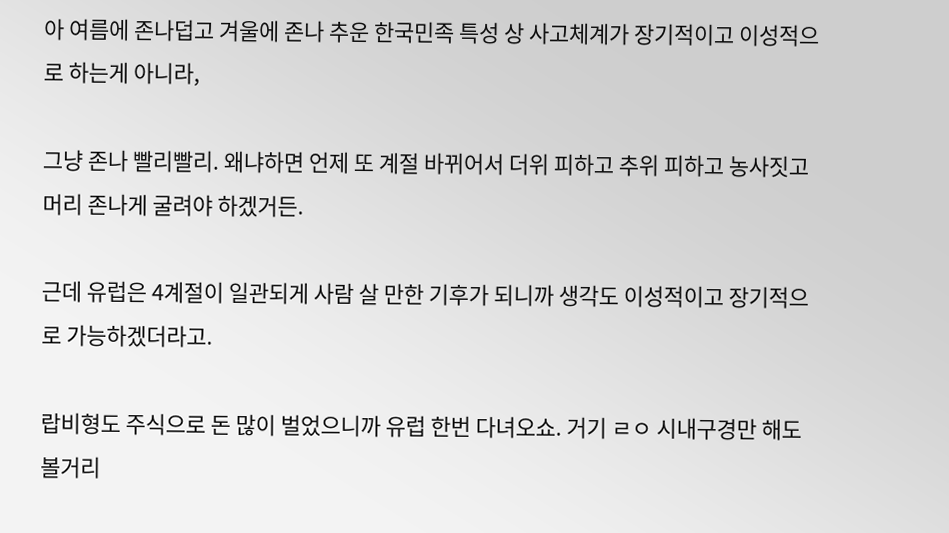아 여름에 존나덥고 겨울에 존나 추운 한국민족 특성 상 사고체계가 장기적이고 이성적으로 하는게 아니라,

그냥 존나 빨리빨리. 왜냐하면 언제 또 계절 바뀌어서 더위 피하고 추위 피하고 농사짓고 머리 존나게 굴려야 하겠거든.

근데 유럽은 4계절이 일관되게 사람 살 만한 기후가 되니까 생각도 이성적이고 장기적으로 가능하겠더라고.

랍비형도 주식으로 돈 많이 벌었으니까 유럽 한번 다녀오쇼. 거기 ㄹㅇ 시내구경만 해도 볼거리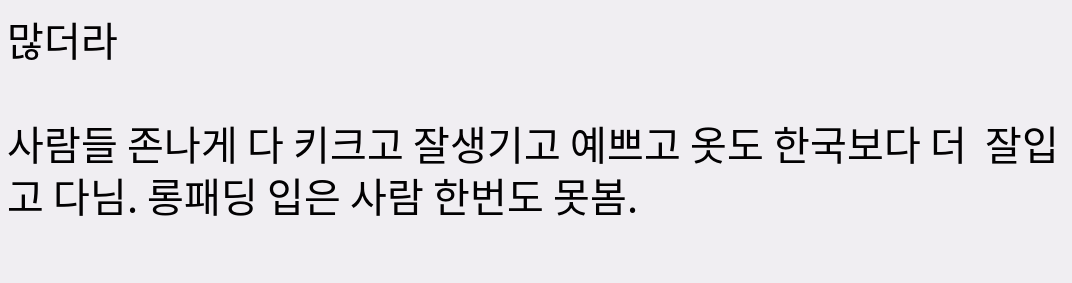많더라

사람들 존나게 다 키크고 잘생기고 예쁘고 옷도 한국보다 더  잘입고 다님. 롱패딩 입은 사람 한번도 못봄.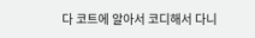다 코트에 알아서 코디해서 다니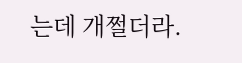는데 개쩔더라.